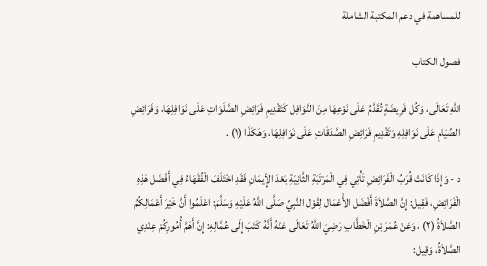للمساهمة في دعم المكتبة الشاملة

فصول الكتاب

اللَّهِ تَعَالَى، وَكُل فَرِيضَةٍ تُقَدَّمُ عَلَى نَوْعِهَا مِنَ النَّوَافِل كَتَقْدِيمِ فَرَائِضِ الصَّلَوَاتِ عَلَى نَوَافِلِهَا، وَفَرَائِضِ الصِّيَامِ عَلَى نَوَافِلِهِ وَتَقْدِيمِ فَرَائِضِ الصَّدَقَاتِ عَلَى نَوَافِلِهَا، وَهَكَذَا (١) .

د - وَإِذَا كَانَتْ قُرَبُ الْفَرَائِضِ تَأْتِي فِي الْمَرْتَبَةِ الثَّانِيَةِ بَعْدَ الإِْيمَانِ فَقَدِ اخْتَلَفَ الْفُقَهَاءُ فِي أَفْضَل هَذِهِ الْفَرَائِضِ، فَقِيل: إِنَّ الصَّلاَةَ أَفْضَل الأَْعْمَال لِقَوْل النَّبِيِّ صَلَّى اللَّهُ عَلَيْهِ وَسَلَّمَ: اعْلَمُوا أَنَّ خَيْرَ أَعْمَالِكُمُ الصَّلاَةُ (٢) ، وَعَنْ عُمَرَ بْنِ الْخَطَّابِ رَضِيَ اللَّهُ تَعَالَى عَنْهُ أَنَّهُ كَتَبَ إِلَى عُمَّالِهِ: إِنَّ أَهَمَّ أُمُورِكُمْ عِنْدِي الصَّلاَةُ، وَقِيل: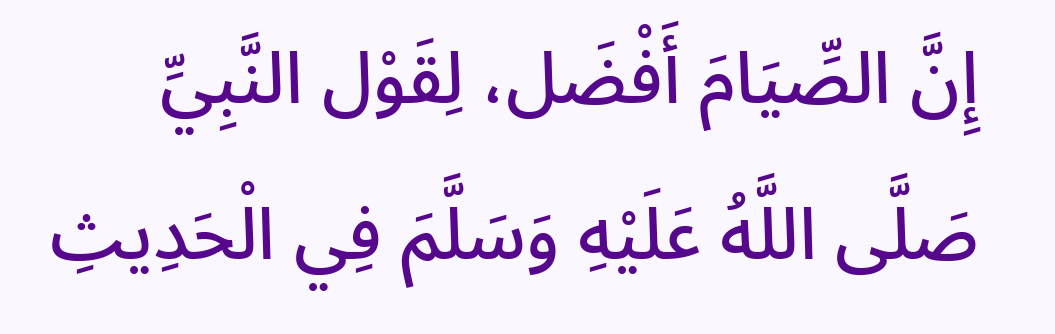إِنَّ الصِّيَامَ أَفْضَل، لِقَوْل النَّبِيِّ صَلَّى اللَّهُ عَلَيْهِ وَسَلَّمَ فِي الْحَدِيثِ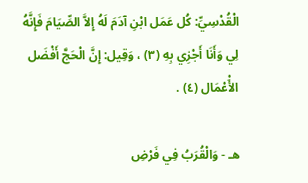الْقُدْسِيِّ: كُل عَمَل ابْنِ آدَمَ لَهُ إِلاَّ الصِّيَامَ فَإِنَّهُ لِي وَأَنَا أَجْزِي بِهِ (٣) ، وَقِيل: إِنَّ الْحَجَّ أَفْضَل الأَْعْمَال (٤) .

هـ - وَالْقُرَبُ فِي فَرْضِ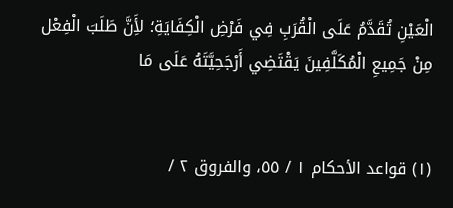الْعَيْنِ تُقَدَّمُ عَلَى الْقُرَبِ فِي فَرْضِ الْكِفَايَةِ؛ لأَِنَّ طَلَبَ الْفِعْل مِنْ جَمِيعِ الْمُكَلَّفِينَ يَقْتَضِي أَرْجَحِيَّتَهُ عَلَى مَا


(١) قواعد الأحكام ١ / ٥٥، والفروق ٢ /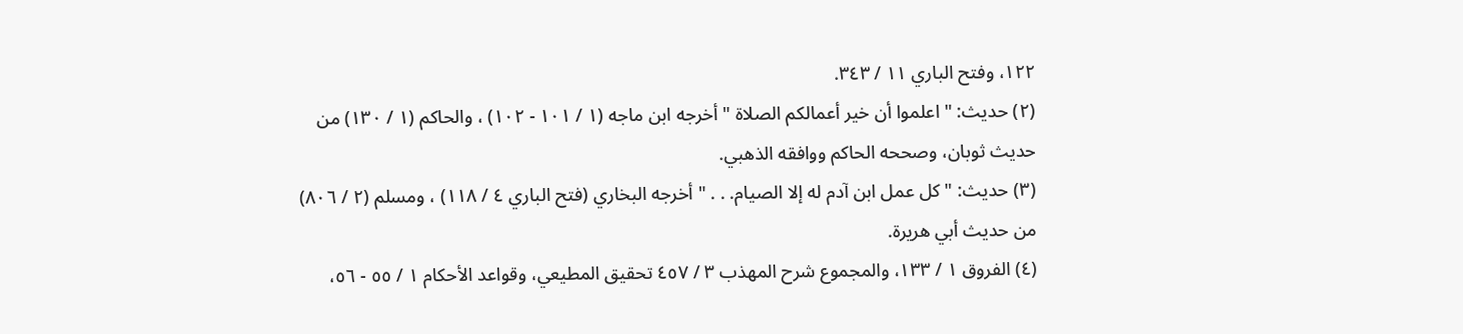١٢٢، وفتح الباري ١١ / ٣٤٣.
(٢) حديث: " اعلموا أن خير أعمالكم الصلاة " أخرجه ابن ماجه (١ / ١٠١ - ١٠٢) ، والحاكم (١ / ١٣٠) من حديث ثوبان، وصححه الحاكم ووافقه الذهبي.
(٣) حديث: " كل عمل ابن آدم له إلا الصيام. . . " أخرجه البخاري (فتح الباري ٤ / ١١٨) ، ومسلم (٢ / ٨٠٦) من حديث أبي هريرة.
(٤) الفروق ١ / ١٣٣، والمجموع شرح المهذب ٣ / ٤٥٧ تحقيق المطيعي، وقواعد الأحكام ١ / ٥٥ - ٥٦،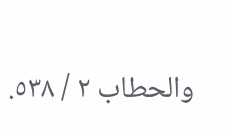والحطاب ٢ / ٥٣٨.